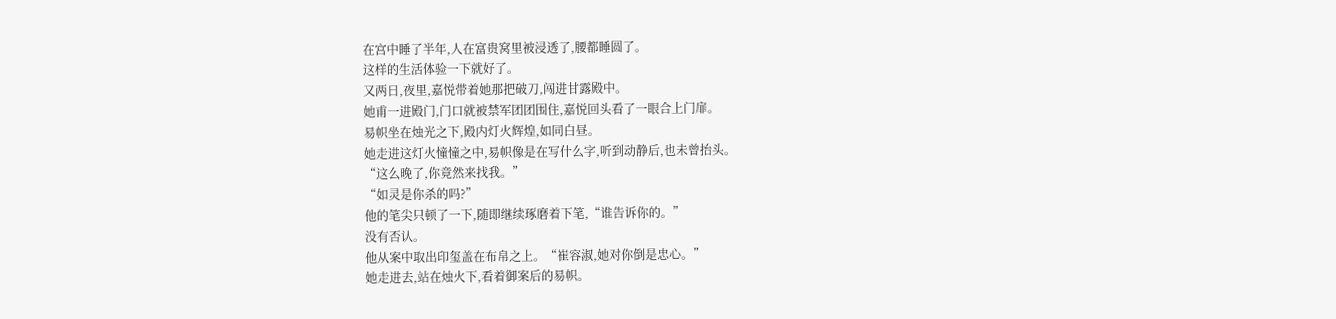在宫中睡了半年,人在富贵窝里被浸透了,腰都睡圆了。
这样的生活体验一下就好了。
又两日,夜里,嘉悦带着她那把破刀,闯进甘露殿中。
她甫一进殿门,门口就被禁军团团围住,嘉悦回头看了一眼合上门扉。
易帜坐在烛光之下,殿内灯火辉煌,如同白昼。
她走进这灯火憧憧之中,易帜像是在写什么字,听到动静后,也未曾抬头。
“这么晚了,你竟然来找我。”
“如灵是你杀的吗?”
他的笔尖只顿了一下,随即继续琢磨着下笔,“谁告诉你的。”
没有否认。
他从案中取出印玺盖在布帛之上。“崔容淑,她对你倒是忠心。”
她走进去,站在烛火下,看着御案后的易帜。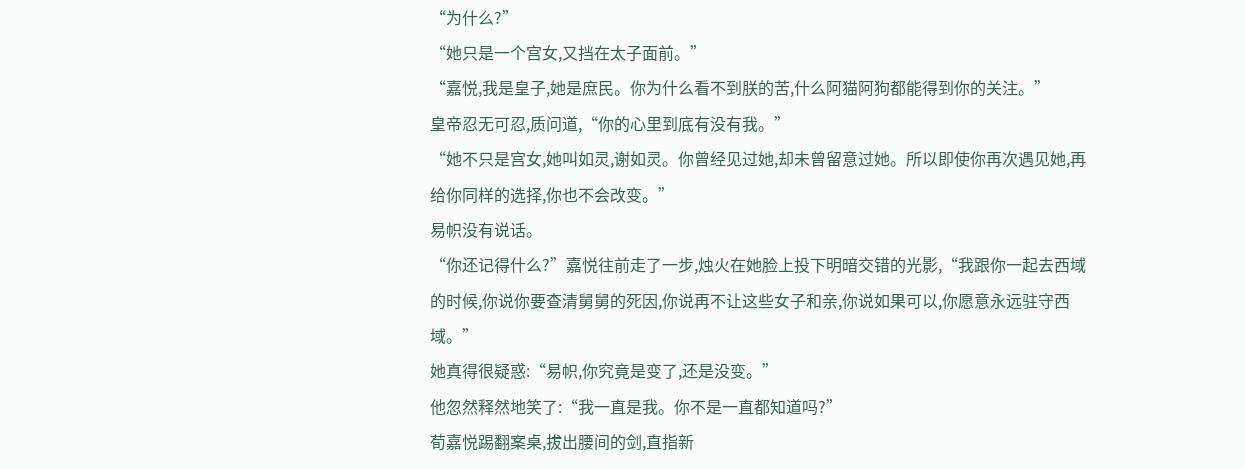“为什么?”
“她只是一个宫女,又挡在太子面前。”
“嘉悦,我是皇子,她是庶民。你为什么看不到朕的苦,什么阿猫阿狗都能得到你的关注。”
皇帝忍无可忍,质问道,“你的心里到底有没有我。”
“她不只是宫女,她叫如灵,谢如灵。你曾经见过她,却未曾留意过她。所以即使你再次遇见她,再给你同样的选择,你也不会改变。”
易帜没有说话。
“你还记得什么?”嘉悦往前走了一步,烛火在她脸上投下明暗交错的光影,“我跟你一起去西域的时候,你说你要查清舅舅的死因,你说再不让这些女子和亲,你说如果可以,你愿意永远驻守西域。”
她真得很疑惑:“易帜,你究竟是变了,还是没变。”
他忽然释然地笑了:“我一直是我。你不是一直都知道吗?”
荀嘉悦踢翻案桌,拔出腰间的剑,直指新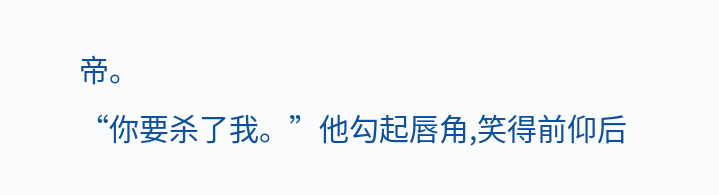帝。
“你要杀了我。”他勾起唇角,笑得前仰后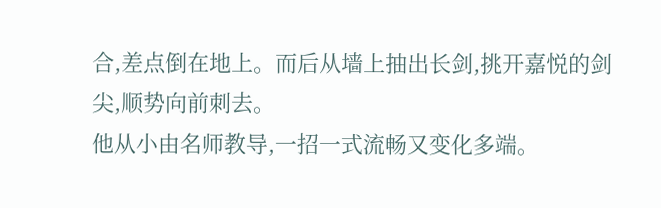合,差点倒在地上。而后从墙上抽出长剑,挑开嘉悦的剑尖,顺势向前刺去。
他从小由名师教导,一招一式流畅又变化多端。